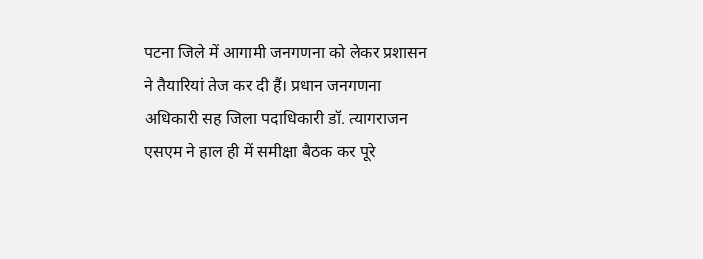पटना जिले में आगामी जनगणना को लेकर प्रशासन ने तैयारियां तेज कर दी हैं। प्रधान जनगणना अधिकारी सह जिला पदाधिकारी डॉ. त्यागराजन एसएम ने हाल ही में समीक्षा बैठक कर पूरे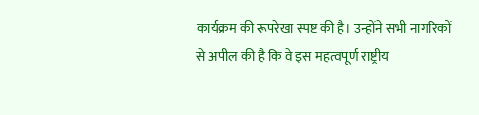कार्यक्रम की रूपरेखा स्पष्ट की है। उन्होंने सभी नागरिकों से अपील की है कि वे इस महत्वपूर्ण राष्ट्रीय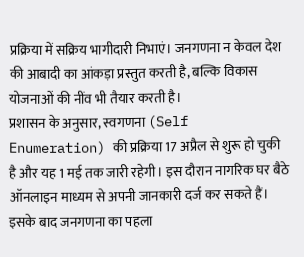प्रक्रिया में सक्रिय भागीदारी निभाएं। जनगणना न केवल देश की आबादी का आंकड़ा प्रस्तुत करती है, बल्कि विकास योजनाओं की नींव भी तैयार करती है।
प्रशासन के अनुसार, स्वगणना (Self Enumeration) की प्रक्रिया 17 अप्रैल से शुरू हो चुकी है और यह 1 मई तक जारी रहेगी। इस दौरान नागरिक घर बैठे ऑनलाइन माध्यम से अपनी जानकारी दर्ज कर सकते हैं। इसके बाद जनगणना का पहला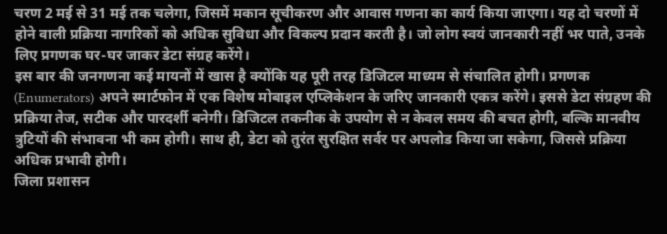चरण 2 मई से 31 मई तक चलेगा, जिसमें मकान सूचीकरण और आवास गणना का कार्य किया जाएगा। यह दो चरणों में होने वाली प्रक्रिया नागरिकों को अधिक सुविधा और विकल्प प्रदान करती है। जो लोग स्वयं जानकारी नहीं भर पाते, उनके लिए प्रगणक घर-घर जाकर डेटा संग्रह करेंगे।
इस बार की जनगणना कई मायनों में खास है क्योंकि यह पूरी तरह डिजिटल माध्यम से संचालित होगी। प्रगणक (Enumerators) अपने स्मार्टफोन में एक विशेष मोबाइल एप्लिकेशन के जरिए जानकारी एकत्र करेंगे। इससे डेटा संग्रहण की प्रक्रिया तेज, सटीक और पारदर्शी बनेगी। डिजिटल तकनीक के उपयोग से न केवल समय की बचत होगी, बल्कि मानवीय त्रुटियों की संभावना भी कम होगी। साथ ही, डेटा को तुरंत सुरक्षित सर्वर पर अपलोड किया जा सकेगा, जिससे प्रक्रिया अधिक प्रभावी होगी।
जिला प्रशासन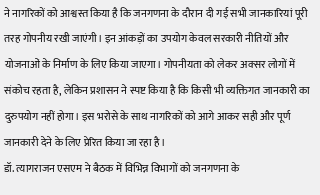ने नागरिकों को आश्वस्त किया है कि जनगणना के दौरान दी गई सभी जानकारियां पूरी तरह गोपनीय रखी जाएंगी। इन आंकड़ों का उपयोग केवल सरकारी नीतियों और योजनाओं के निर्माण के लिए किया जाएगा। गोपनीयता को लेकर अक्सर लोगों में संकोच रहता है, लेकिन प्रशासन ने स्पष्ट किया है कि किसी भी व्यक्तिगत जानकारी का दुरुपयोग नहीं होगा। इस भरोसे के साथ नागरिकों को आगे आकर सही और पूर्ण जानकारी देने के लिए प्रेरित किया जा रहा है।
डॉ. त्यागराजन एसएम ने बैठक में विभिन्न विभागों को जनगणना के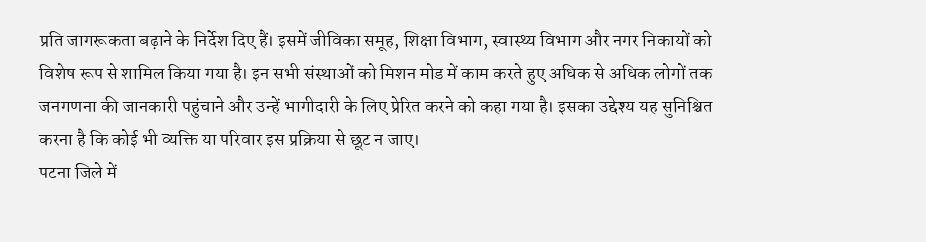प्रति जागरूकता बढ़ाने के निर्देश दिए हैं। इसमें जीविका समूह, शिक्षा विभाग, स्वास्थ्य विभाग और नगर निकायों को विशेष रूप से शामिल किया गया है। इन सभी संस्थाओं को मिशन मोड में काम करते हुए अधिक से अधिक लोगों तक जनगणना की जानकारी पहुंचाने और उन्हें भागीदारी के लिए प्रेरित करने को कहा गया है। इसका उद्देश्य यह सुनिश्चित करना है कि कोई भी व्यक्ति या परिवार इस प्रक्रिया से छूट न जाए।
पटना जिले में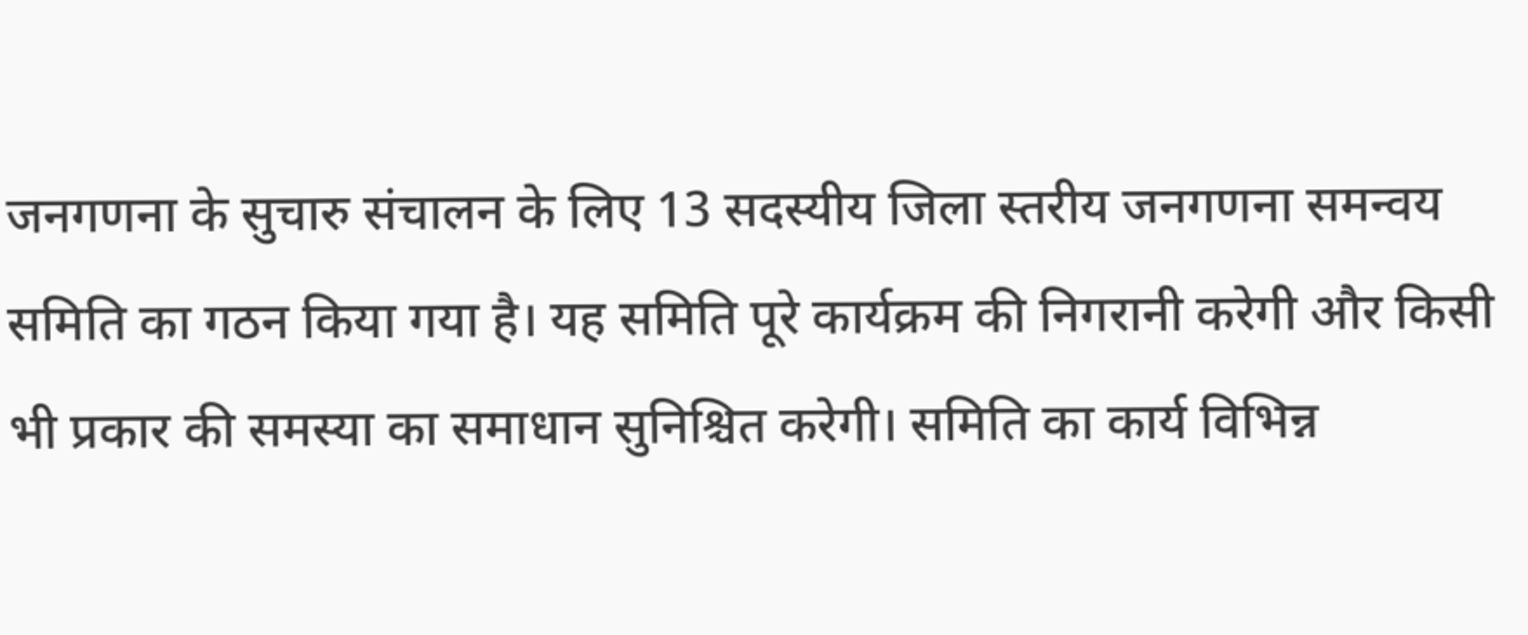जनगणना के सुचारु संचालन के लिए 13 सदस्यीय जिला स्तरीय जनगणना समन्वय समिति का गठन किया गया है। यह समिति पूरे कार्यक्रम की निगरानी करेगी और किसी भी प्रकार की समस्या का समाधान सुनिश्चित करेगी। समिति का कार्य विभिन्न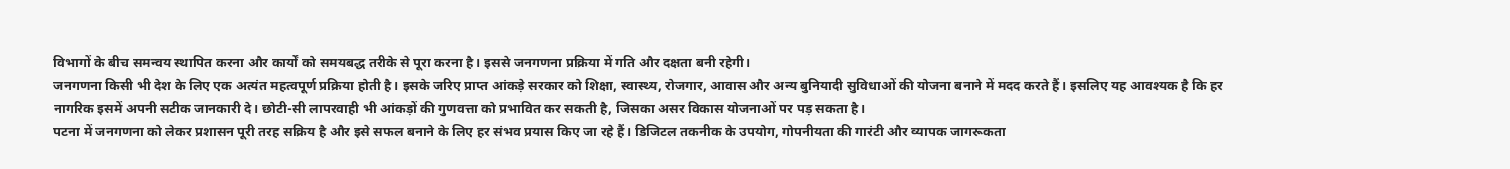विभागों के बीच समन्वय स्थापित करना और कार्यों को समयबद्ध तरीके से पूरा करना है। इससे जनगणना प्रक्रिया में गति और दक्षता बनी रहेगी।
जनगणना किसी भी देश के लिए एक अत्यंत महत्वपूर्ण प्रक्रिया होती है। इसके जरिए प्राप्त आंकड़े सरकार को शिक्षा, स्वास्थ्य, रोजगार, आवास और अन्य बुनियादी सुविधाओं की योजना बनाने में मदद करते हैं। इसलिए यह आवश्यक है कि हर नागरिक इसमें अपनी सटीक जानकारी दे। छोटी-सी लापरवाही भी आंकड़ों की गुणवत्ता को प्रभावित कर सकती है, जिसका असर विकास योजनाओं पर पड़ सकता है।
पटना में जनगणना को लेकर प्रशासन पूरी तरह सक्रिय है और इसे सफल बनाने के लिए हर संभव प्रयास किए जा रहे हैं। डिजिटल तकनीक के उपयोग, गोपनीयता की गारंटी और व्यापक जागरूकता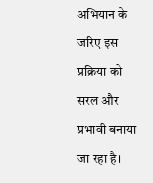अभियान के जरिए इस प्रक्रिया को सरल और प्रभावी बनाया जा रहा है।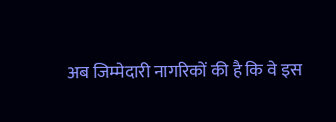अब जिम्मेदारी नागरिकों की है कि वे इस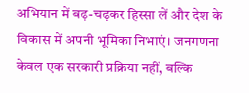अभियान में बढ़-चढ़कर हिस्सा लें और देश के विकास में अपनी भूमिका निभाएं। जनगणना केवल एक सरकारी प्रक्रिया नहीं, बल्कि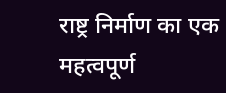राष्ट्र निर्माण का एक महत्वपूर्ण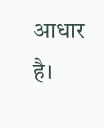आधार है।